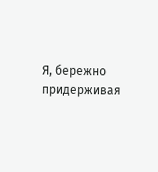Я, бережно придерживая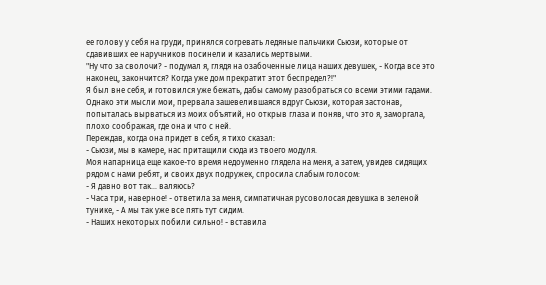ее голову у себя на груди, принялся согревать ледяные пальчики Сьюзи, которые от сдавивших ее наручников посинели и казались мертвыми.
"Ну что за сволочи? - подумал я, глядя на озабоченные лица наших девушек, - Когда все это наконец, закончится? Когда уже дом прекратит этот беспредел?!"
Я был вне себя, и готовился уже бежать, дабы самому разобраться со всеми этими гадами.
Однако эти мысли мои, прервала зашевелившаяся вдруг Сьюзи, которая застонав, попыталась вырваться из моих объятий, но открыв глаза и поняв, что это я, заморгала, плохо соображая, где она и что с ней.
Переждав, когда она придет в себя, я тихо сказал:
- Сьюзи, мы в камере, нас притащили сюда из твоего модуля.
Моя напарница еще какое-то время недоуменно глядела на меня, а затем, увидев сидящих рядом с нами ребят, и своих двух подружек, спросила слабым голосом:
- Я давно вот так... валяюсь?
- Часа три, наверное! - ответила за меня, симпатичная русоволосая девушка в зеленой тунике, - А мы так уже все пять тут сидим.
- Наших некоторых побили сильно! - вставила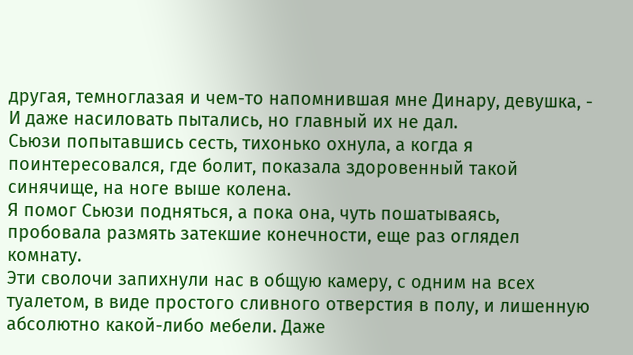другая, темноглазая и чем-то напомнившая мне Динару, девушка, - И даже насиловать пытались, но главный их не дал.
Сьюзи попытавшись сесть, тихонько охнула, а когда я поинтересовался, где болит, показала здоровенный такой синячище, на ноге выше колена.
Я помог Сьюзи подняться, а пока она, чуть пошатываясь, пробовала размять затекшие конечности, еще раз оглядел комнату.
Эти сволочи запихнули нас в общую камеру, с одним на всех туалетом, в виде простого сливного отверстия в полу, и лишенную абсолютно какой-либо мебели. Даже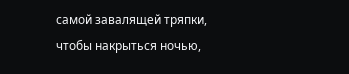самой завалящей тряпки, чтобы накрыться ночью,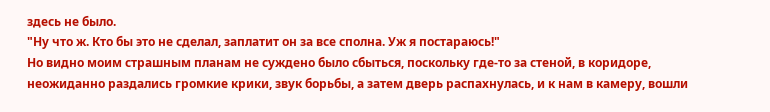здесь не было.
"Ну что ж. Кто бы это не сделал, заплатит он за все сполна. Уж я постараюсь!"
Но видно моим страшным планам не суждено было сбыться, поскольку где-то за стеной, в коридоре, неожиданно раздались громкие крики, звук борьбы, а затем дверь распахнулась, и к нам в камеру, вошли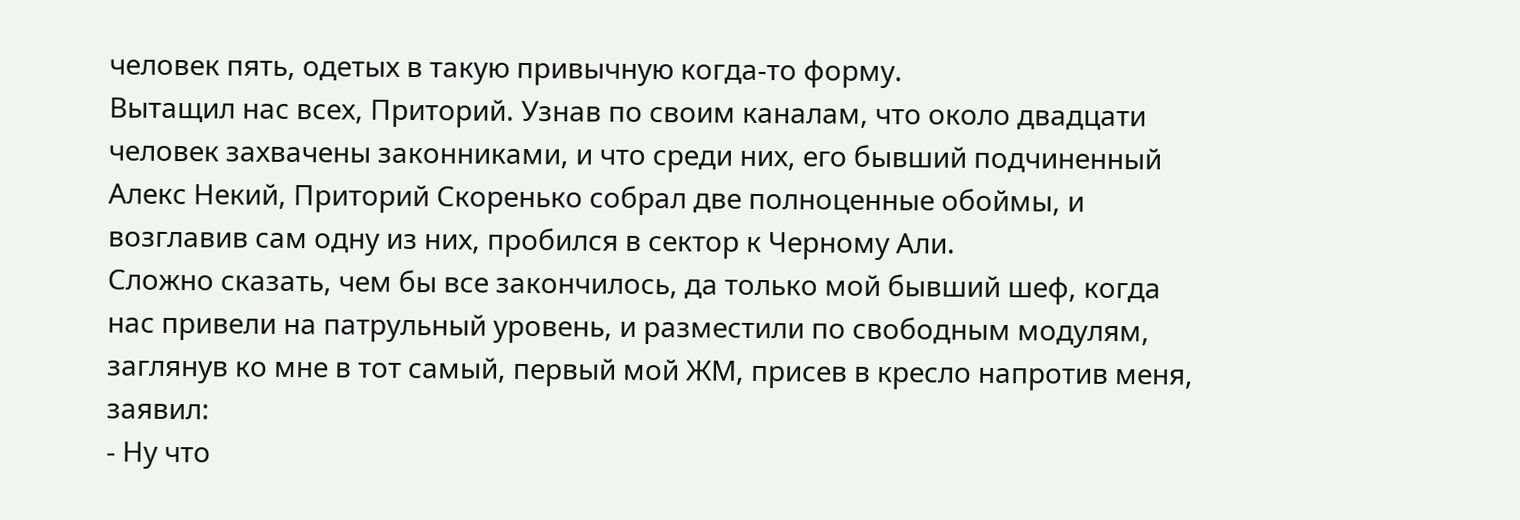человек пять, одетых в такую привычную когда-то форму.
Вытащил нас всех, Приторий. Узнав по своим каналам, что около двадцати человек захвачены законниками, и что среди них, его бывший подчиненный Алекс Некий, Приторий Скоренько собрал две полноценные обоймы, и возглавив сам одну из них, пробился в сектор к Черному Али.
Сложно сказать, чем бы все закончилось, да только мой бывший шеф, когда нас привели на патрульный уровень, и разместили по свободным модулям, заглянув ко мне в тот самый, первый мой ЖМ, присев в кресло напротив меня, заявил:
- Ну что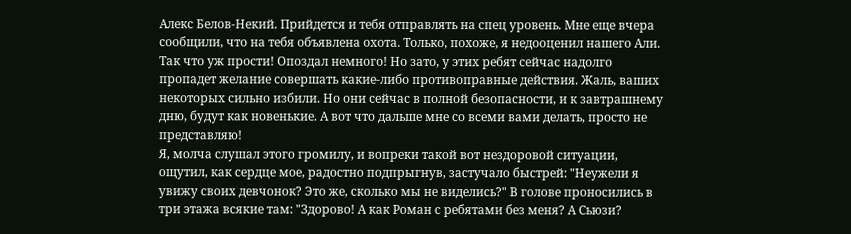Алекс Белов-Некий. Прийдется и тебя отправлять на спец уровень. Мне еще вчера сообщили, что на тебя объявлена охота. Только, похоже, я недооценил нашего Али. Так что уж прости! Опоздал немного! Но зато, у этих ребят сейчас надолго пропадет желание совершать какие-либо противоправные действия. Жаль, ваших некоторых сильно избили. Но они сейчас в полной безопасности, и к завтрашнему дню, будут как новенькие. А вот что дальше мне со всеми вами делать, просто не представляю!
Я, молча слушал этого громилу, и вопреки такой вот нездоровой ситуации, ощутил, как сердце мое, радостно подпрыгнув, застучало быстрей: "Неужели я увижу своих девчонок? Это же, сколько мы не виделись?" В голове проносились в три этажа всякие там: "Здорово! А как Роман с ребятами без меня? А Сьюзи?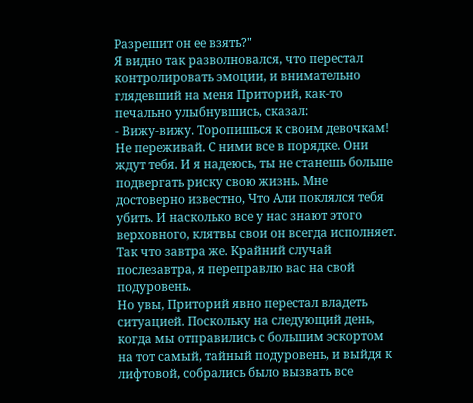Разрешит он ее взять?"
Я видно так разволновался, что перестал контролировать эмоции, и внимательно глядевший на меня Приторий, как-то печально улыбнувшись, сказал:
- Вижу-вижу. Торопишься к своим девочкам! Не переживай. С ними все в порядке. Они ждут тебя. И я надеюсь, ты не станешь больше подвергать риску свою жизнь. Мне достоверно известно, Что Али поклялся тебя убить. И насколько все у нас знают этого верховного, клятвы свои он всегда исполняет. Так что завтра же. Крайний случай послезавтра, я переправлю вас на свой подуровень.
Но увы, Приторий явно перестал владеть ситуацией. Поскольку на следующий день, когда мы отправились с большим эскортом на тот самый, тайный подуровень, и выйдя к лифтовой, собрались было вызвать все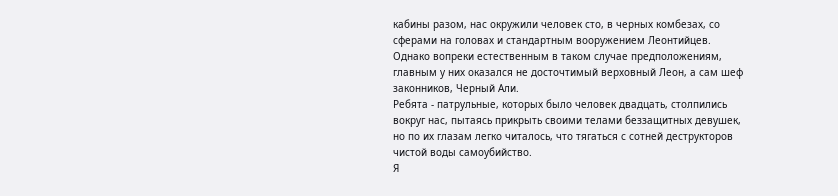кабины разом, нас окружили человек сто, в черных комбезах, со сферами на головах и стандартным вооружением Леонтийцев. Однако вопреки естественным в таком случае предположениям, главным у них оказался не досточтимый верховный Леон, а сам шеф законников, Черный Али.
Ребята - патрульные, которых было человек двадцать, столпились вокруг нас, пытаясь прикрыть своими телами беззащитных девушек, но по их глазам легко читалось, что тягаться с сотней деструкторов чистой воды самоубийство.
Я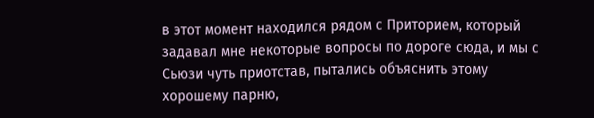в этот момент находился рядом с Приторием, который задавал мне некоторые вопросы по дороге сюда, и мы с Сьюзи чуть приотстав, пытались объяснить этому хорошему парню,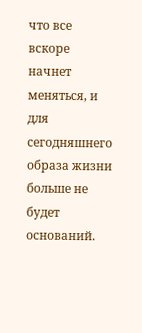что все вскоре начнет меняться, и для сегодняшнего образа жизни больше не будет оснований.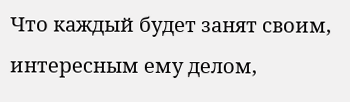Что каждый будет занят своим, интересным ему делом,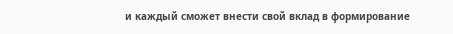и каждый сможет внести свой вклад в формирование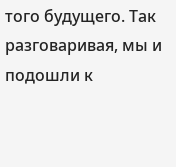того будущего. Так разговаривая, мы и подошли к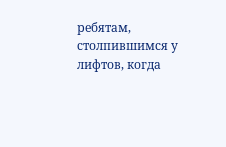ребятам, столпившимся у лифтов, когда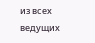из всех ведущих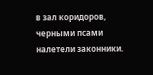в зал коридоров, черными псами налетели законники.